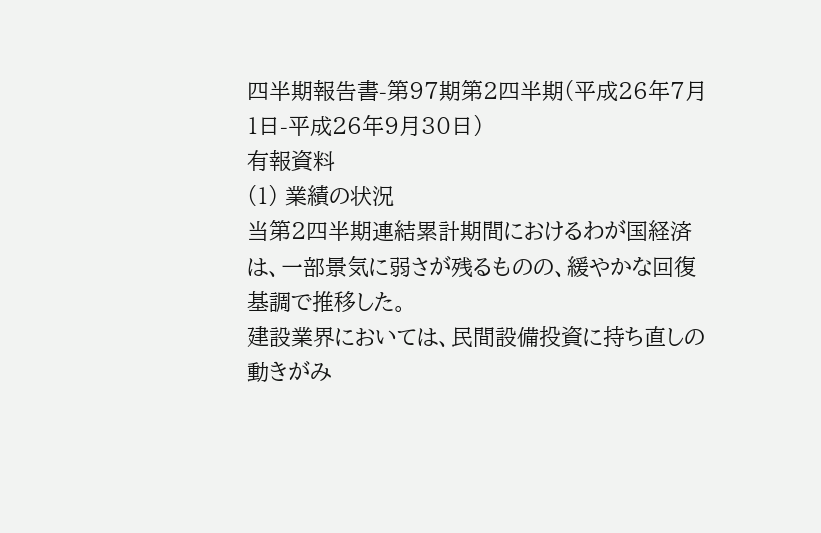四半期報告書-第97期第2四半期(平成26年7月1日-平成26年9月30日)
有報資料
(1) 業績の状況
当第2四半期連結累計期間におけるわが国経済は、一部景気に弱さが残るものの、緩やかな回復基調で推移した。
建設業界においては、民間設備投資に持ち直しの動きがみ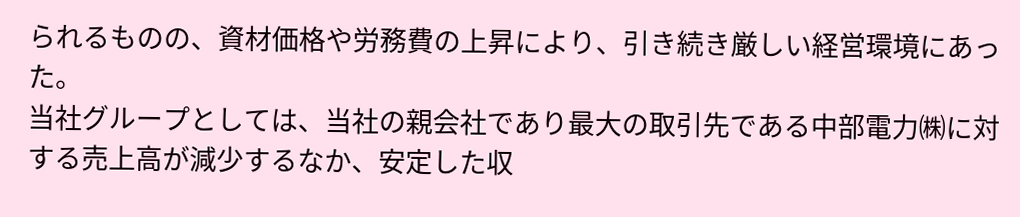られるものの、資材価格や労務費の上昇により、引き続き厳しい経営環境にあった。
当社グループとしては、当社の親会社であり最大の取引先である中部電力㈱に対する売上高が減少するなか、安定した収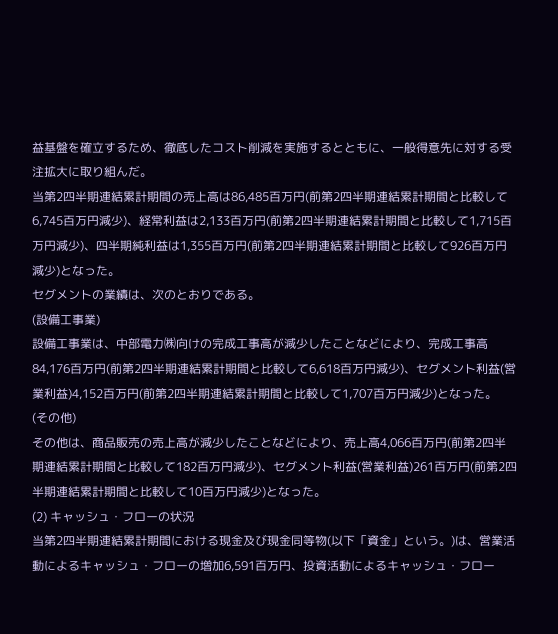益基盤を確立するため、徹底したコスト削減を実施するとともに、一般得意先に対する受注拡大に取り組んだ。
当第2四半期連結累計期間の売上高は86,485百万円(前第2四半期連結累計期間と比較して6,745百万円減少)、経常利益は2,133百万円(前第2四半期連結累計期間と比較して1,715百万円減少)、四半期純利益は1,355百万円(前第2四半期連結累計期間と比較して926百万円減少)となった。
セグメントの業績は、次のとおりである。
(設備工事業)
設備工事業は、中部電力㈱向けの完成工事高が減少したことなどにより、完成工事高84,176百万円(前第2四半期連結累計期間と比較して6,618百万円減少)、セグメント利益(営業利益)4,152百万円(前第2四半期連結累計期間と比較して1,707百万円減少)となった。
(その他)
その他は、商品販売の売上高が減少したことなどにより、売上高4,066百万円(前第2四半期連結累計期間と比較して182百万円減少)、セグメント利益(営業利益)261百万円(前第2四半期連結累計期間と比較して10百万円減少)となった。
(2) キャッシュ・フローの状況
当第2四半期連結累計期間における現金及び現金同等物(以下「資金」という。)は、営業活動によるキャッシュ・フローの増加6,591百万円、投資活動によるキャッシュ・フロー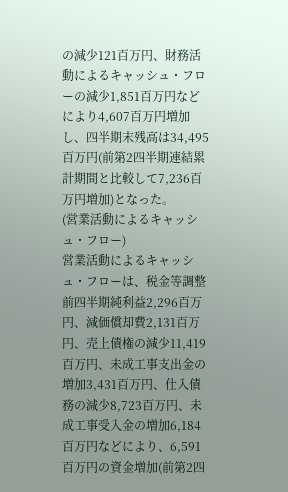の減少121百万円、財務活動によるキャッシュ・フローの減少1,851百万円などにより4,607百万円増加し、四半期末残高は34,495百万円(前第2四半期連結累計期間と比較して7,236百万円増加)となった。
(営業活動によるキャッシュ・フロー)
営業活動によるキャッシュ・フローは、税金等調整前四半期純利益2,296百万円、減価償却費2,131百万円、売上債権の減少11,419百万円、未成工事支出金の増加3,431百万円、仕入債務の減少8,723百万円、未成工事受入金の増加6,184百万円などにより、6,591百万円の資金増加(前第2四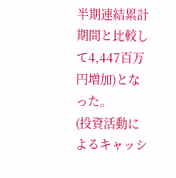半期連結累計期間と比較して4,447百万円増加)となった。
(投資活動によるキャッシ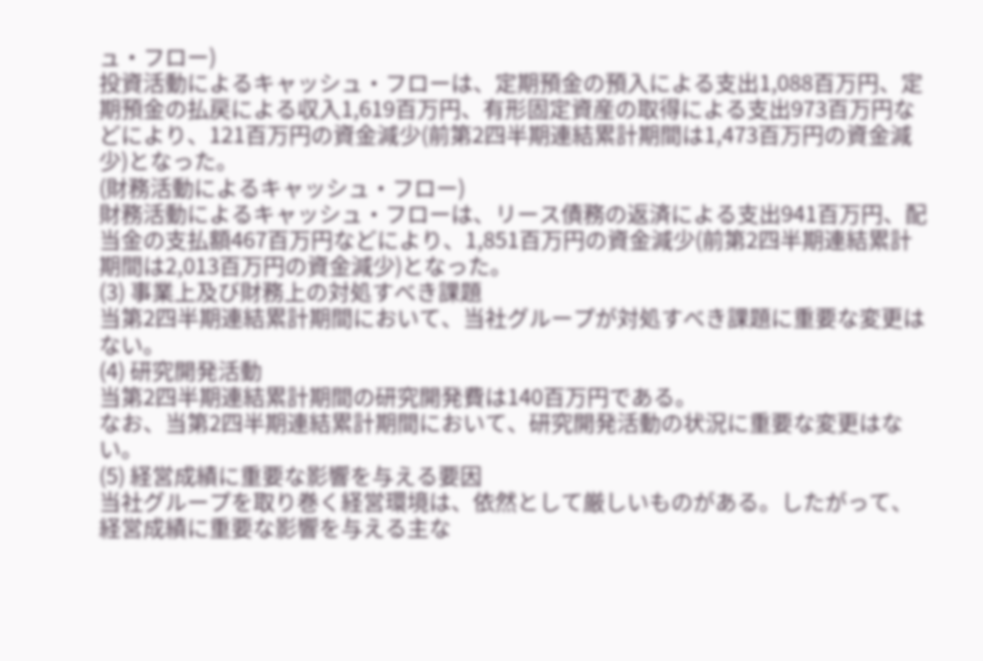ュ・フロー)
投資活動によるキャッシュ・フローは、定期預金の預入による支出1,088百万円、定期預金の払戻による収入1,619百万円、有形固定資産の取得による支出973百万円などにより、121百万円の資金減少(前第2四半期連結累計期間は1,473百万円の資金減少)となった。
(財務活動によるキャッシュ・フロー)
財務活動によるキャッシュ・フローは、リース債務の返済による支出941百万円、配当金の支払額467百万円などにより、1,851百万円の資金減少(前第2四半期連結累計期間は2,013百万円の資金減少)となった。
(3) 事業上及び財務上の対処すべき課題
当第2四半期連結累計期間において、当社グループが対処すべき課題に重要な変更はない。
(4) 研究開発活動
当第2四半期連結累計期間の研究開発費は140百万円である。
なお、当第2四半期連結累計期間において、研究開発活動の状況に重要な変更はない。
(5) 経営成績に重要な影響を与える要因
当社グループを取り巻く経営環境は、依然として厳しいものがある。したがって、経営成績に重要な影響を与える主な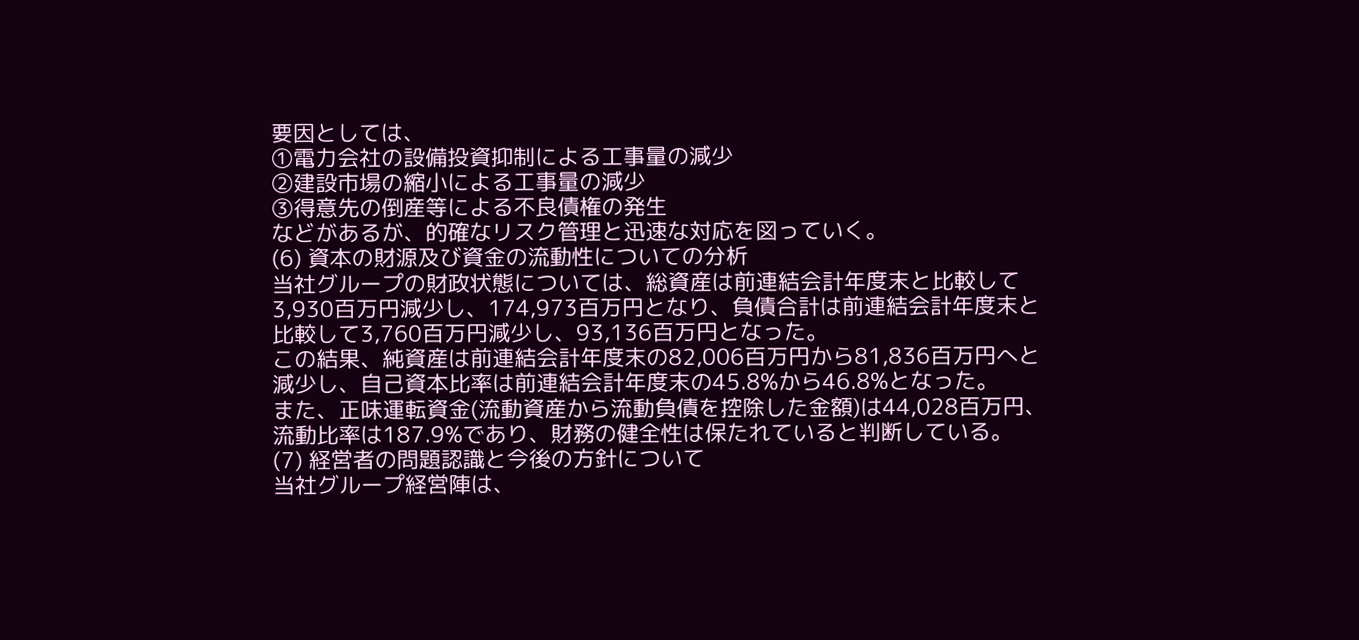要因としては、
①電力会社の設備投資抑制による工事量の減少
②建設市場の縮小による工事量の減少
③得意先の倒産等による不良債権の発生
などがあるが、的確なリスク管理と迅速な対応を図っていく。
(6) 資本の財源及び資金の流動性についての分析
当社グループの財政状態については、総資産は前連結会計年度末と比較して3,930百万円減少し、174,973百万円となり、負債合計は前連結会計年度末と比較して3,760百万円減少し、93,136百万円となった。
この結果、純資産は前連結会計年度末の82,006百万円から81,836百万円へと減少し、自己資本比率は前連結会計年度末の45.8%から46.8%となった。
また、正味運転資金(流動資産から流動負債を控除した金額)は44,028百万円、流動比率は187.9%であり、財務の健全性は保たれていると判断している。
(7) 経営者の問題認識と今後の方針について
当社グループ経営陣は、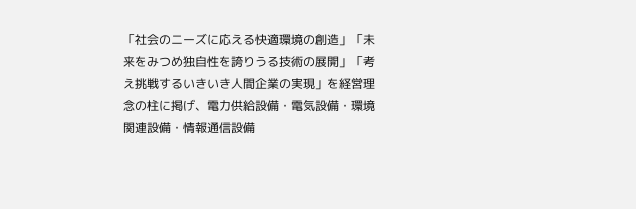「社会のニーズに応える快適環境の創造」「未来をみつめ独自性を誇りうる技術の展開」「考え挑戦するいきいき人間企業の実現」を経営理念の柱に掲げ、電力供給設備・電気設備・環境関連設備・情報通信設備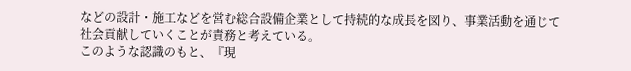などの設計・施工などを営む総合設備企業として持続的な成長を図り、事業活動を通じて社会貢献していくことが責務と考えている。
このような認識のもと、『現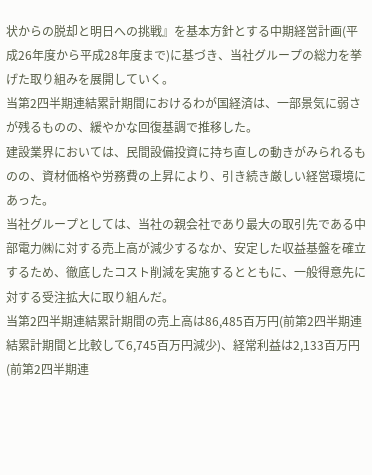状からの脱却と明日への挑戦』を基本方針とする中期経営計画(平成26年度から平成28年度まで)に基づき、当社グループの総力を挙げた取り組みを展開していく。
当第2四半期連結累計期間におけるわが国経済は、一部景気に弱さが残るものの、緩やかな回復基調で推移した。
建設業界においては、民間設備投資に持ち直しの動きがみられるものの、資材価格や労務費の上昇により、引き続き厳しい経営環境にあった。
当社グループとしては、当社の親会社であり最大の取引先である中部電力㈱に対する売上高が減少するなか、安定した収益基盤を確立するため、徹底したコスト削減を実施するとともに、一般得意先に対する受注拡大に取り組んだ。
当第2四半期連結累計期間の売上高は86,485百万円(前第2四半期連結累計期間と比較して6,745百万円減少)、経常利益は2,133百万円(前第2四半期連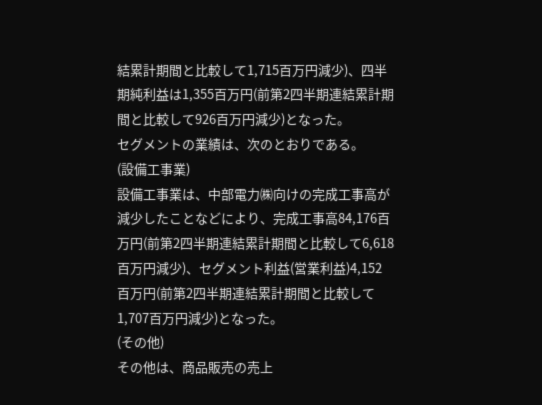結累計期間と比較して1,715百万円減少)、四半期純利益は1,355百万円(前第2四半期連結累計期間と比較して926百万円減少)となった。
セグメントの業績は、次のとおりである。
(設備工事業)
設備工事業は、中部電力㈱向けの完成工事高が減少したことなどにより、完成工事高84,176百万円(前第2四半期連結累計期間と比較して6,618百万円減少)、セグメント利益(営業利益)4,152百万円(前第2四半期連結累計期間と比較して1,707百万円減少)となった。
(その他)
その他は、商品販売の売上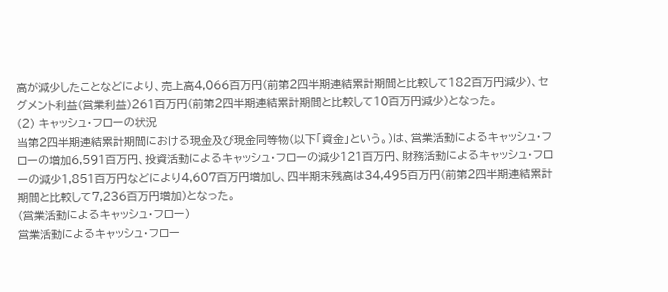高が減少したことなどにより、売上高4,066百万円(前第2四半期連結累計期間と比較して182百万円減少)、セグメント利益(営業利益)261百万円(前第2四半期連結累計期間と比較して10百万円減少)となった。
(2) キャッシュ・フローの状況
当第2四半期連結累計期間における現金及び現金同等物(以下「資金」という。)は、営業活動によるキャッシュ・フローの増加6,591百万円、投資活動によるキャッシュ・フローの減少121百万円、財務活動によるキャッシュ・フローの減少1,851百万円などにより4,607百万円増加し、四半期末残高は34,495百万円(前第2四半期連結累計期間と比較して7,236百万円増加)となった。
(営業活動によるキャッシュ・フロー)
営業活動によるキャッシュ・フロー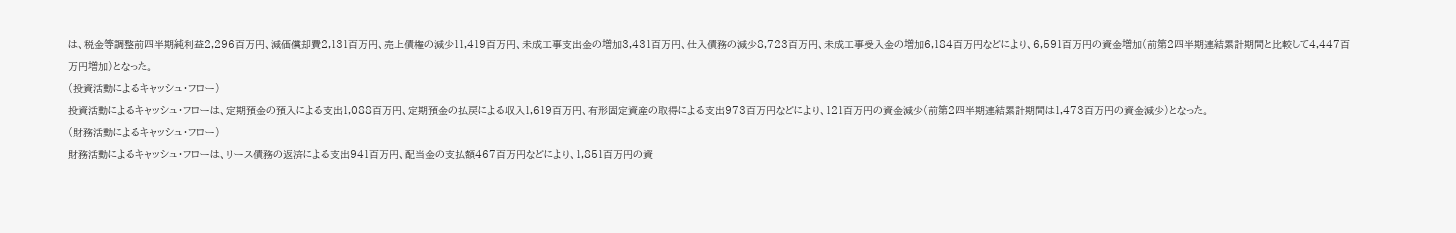は、税金等調整前四半期純利益2,296百万円、減価償却費2,131百万円、売上債権の減少11,419百万円、未成工事支出金の増加3,431百万円、仕入債務の減少8,723百万円、未成工事受入金の増加6,184百万円などにより、6,591百万円の資金増加(前第2四半期連結累計期間と比較して4,447百万円増加)となった。
(投資活動によるキャッシュ・フロー)
投資活動によるキャッシュ・フローは、定期預金の預入による支出1,088百万円、定期預金の払戻による収入1,619百万円、有形固定資産の取得による支出973百万円などにより、121百万円の資金減少(前第2四半期連結累計期間は1,473百万円の資金減少)となった。
(財務活動によるキャッシュ・フロー)
財務活動によるキャッシュ・フローは、リース債務の返済による支出941百万円、配当金の支払額467百万円などにより、1,851百万円の資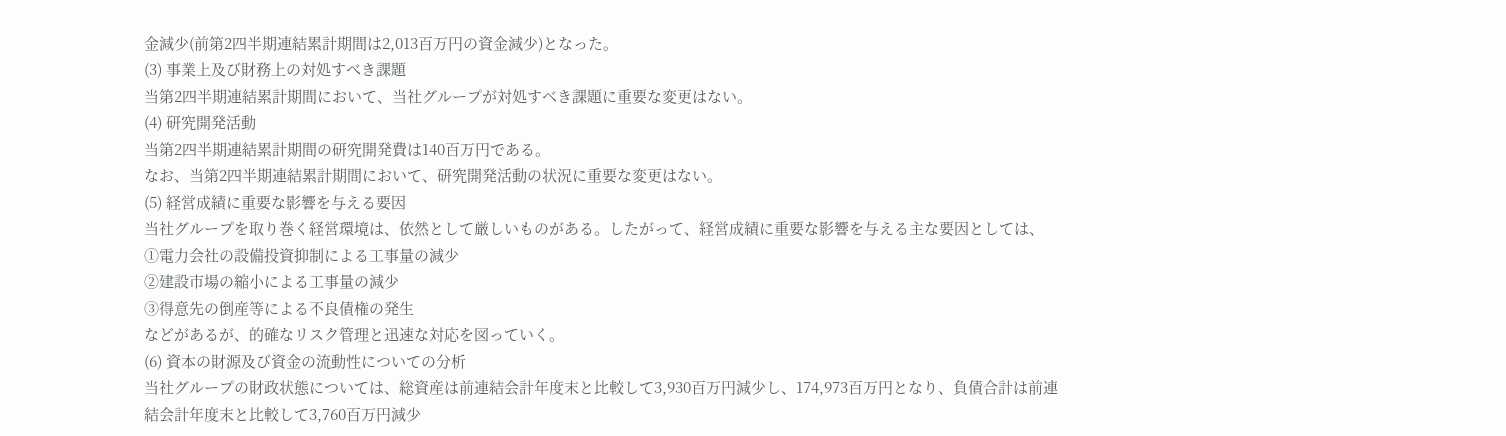金減少(前第2四半期連結累計期間は2,013百万円の資金減少)となった。
(3) 事業上及び財務上の対処すべき課題
当第2四半期連結累計期間において、当社グループが対処すべき課題に重要な変更はない。
(4) 研究開発活動
当第2四半期連結累計期間の研究開発費は140百万円である。
なお、当第2四半期連結累計期間において、研究開発活動の状況に重要な変更はない。
(5) 経営成績に重要な影響を与える要因
当社グループを取り巻く経営環境は、依然として厳しいものがある。したがって、経営成績に重要な影響を与える主な要因としては、
①電力会社の設備投資抑制による工事量の減少
②建設市場の縮小による工事量の減少
③得意先の倒産等による不良債権の発生
などがあるが、的確なリスク管理と迅速な対応を図っていく。
(6) 資本の財源及び資金の流動性についての分析
当社グループの財政状態については、総資産は前連結会計年度末と比較して3,930百万円減少し、174,973百万円となり、負債合計は前連結会計年度末と比較して3,760百万円減少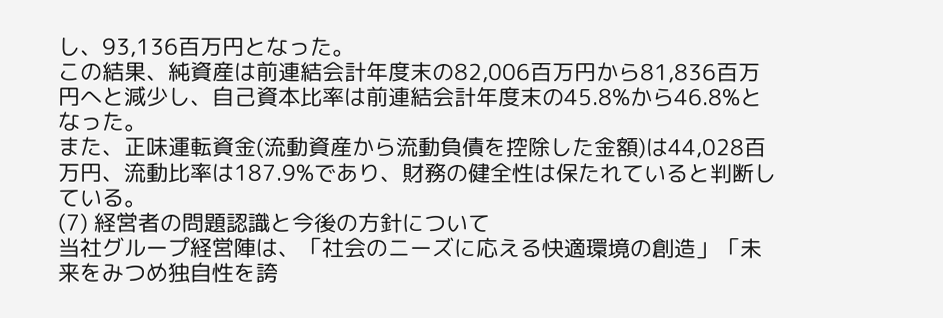し、93,136百万円となった。
この結果、純資産は前連結会計年度末の82,006百万円から81,836百万円へと減少し、自己資本比率は前連結会計年度末の45.8%から46.8%となった。
また、正味運転資金(流動資産から流動負債を控除した金額)は44,028百万円、流動比率は187.9%であり、財務の健全性は保たれていると判断している。
(7) 経営者の問題認識と今後の方針について
当社グループ経営陣は、「社会のニーズに応える快適環境の創造」「未来をみつめ独自性を誇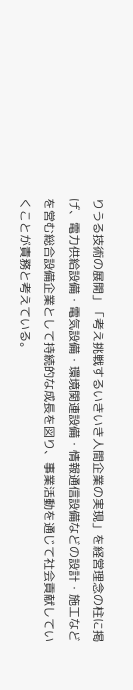りうる技術の展開」「考え挑戦するいきいき人間企業の実現」を経営理念の柱に掲げ、電力供給設備・電気設備・環境関連設備・情報通信設備などの設計・施工などを営む総合設備企業として持続的な成長を図り、事業活動を通じて社会貢献していくことが責務と考えている。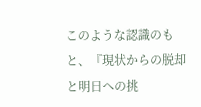このような認識のもと、『現状からの脱却と明日への挑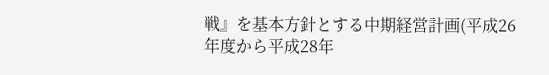戦』を基本方針とする中期経営計画(平成26年度から平成28年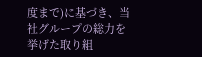度まで)に基づき、当社グループの総力を挙げた取り組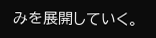みを展開していく。